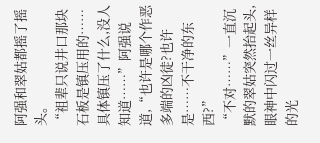阿强和翠姑都摇了摇头。
“祖辈只说井口那块石板是镇压用的……具体镇压了什么,没人知道……”阿强说道,“也许是哪个作恶多端的凶徒?也许是……不干净的东西?”
“不对……”一直沉默的翠姑突然抬起头,眼神中闪过一丝异样的光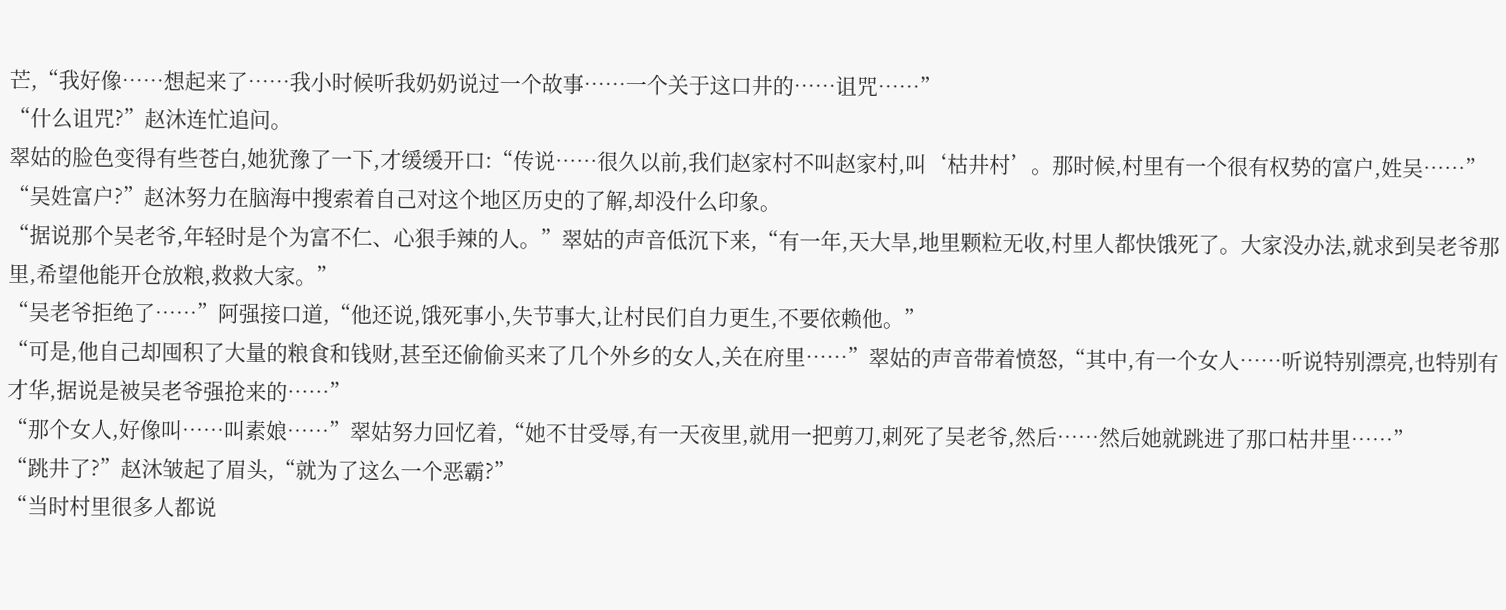芒,“我好像……想起来了……我小时候听我奶奶说过一个故事……一个关于这口井的……诅咒……”
“什么诅咒?”赵沐连忙追问。
翠姑的脸色变得有些苍白,她犹豫了一下,才缓缓开口:“传说……很久以前,我们赵家村不叫赵家村,叫‘枯井村’。那时候,村里有一个很有权势的富户,姓吴……”
“吴姓富户?”赵沐努力在脑海中搜索着自己对这个地区历史的了解,却没什么印象。
“据说那个吴老爷,年轻时是个为富不仁、心狠手辣的人。”翠姑的声音低沉下来,“有一年,天大旱,地里颗粒无收,村里人都快饿死了。大家没办法,就求到吴老爷那里,希望他能开仓放粮,救救大家。”
“吴老爷拒绝了……”阿强接口道,“他还说,饿死事小,失节事大,让村民们自力更生,不要依赖他。”
“可是,他自己却囤积了大量的粮食和钱财,甚至还偷偷买来了几个外乡的女人,关在府里……”翠姑的声音带着愤怒,“其中,有一个女人……听说特别漂亮,也特别有才华,据说是被吴老爷强抢来的……”
“那个女人,好像叫……叫素娘……”翠姑努力回忆着,“她不甘受辱,有一天夜里,就用一把剪刀,刺死了吴老爷,然后……然后她就跳进了那口枯井里……”
“跳井了?”赵沐皱起了眉头,“就为了这么一个恶霸?”
“当时村里很多人都说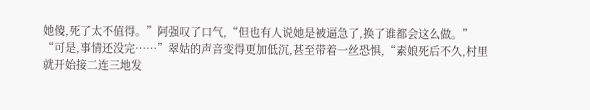她傻,死了太不值得。”阿强叹了口气,“但也有人说她是被逼急了,换了谁都会这么做。”
“可是,事情还没完……”翠姑的声音变得更加低沉,甚至带着一丝恐惧,“素娘死后不久,村里就开始接二连三地发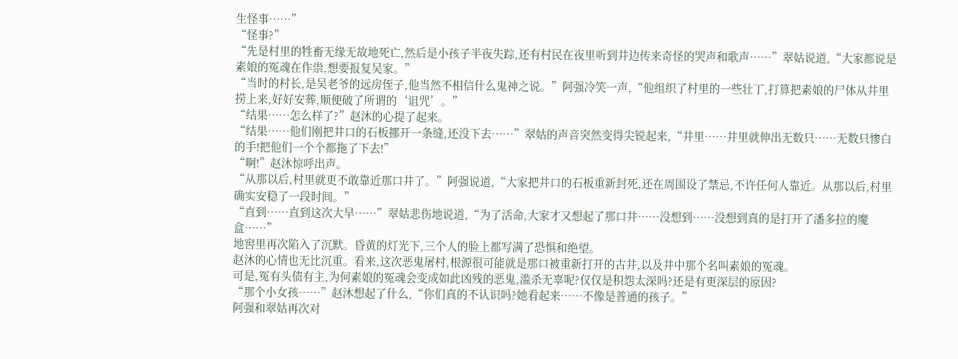生怪事……”
“怪事?”
“先是村里的牲畜无缘无故地死亡,然后是小孩子半夜失踪,还有村民在夜里听到井边传来奇怪的哭声和歌声……”翠姑说道,“大家都说是素娘的冤魂在作祟,想要报复吴家。”
“当时的村长,是吴老爷的远房侄子,他当然不相信什么鬼神之说。”阿强冷笑一声,“他组织了村里的一些壮丁,打算把素娘的尸体从井里捞上来,好好安葬,顺便破了所谓的‘诅咒’。”
“结果……怎么样了?”赵沐的心提了起来。
“结果……他们刚把井口的石板挪开一条缝,还没下去……”翠姑的声音突然变得尖锐起来,“井里……井里就伸出无数只……无数只惨白的手!把他们一个个都拖了下去!”
“啊!”赵沐惊呼出声。
“从那以后,村里就更不敢靠近那口井了。”阿强说道,“大家把井口的石板重新封死,还在周围设了禁忌,不许任何人靠近。从那以后,村里确实安稳了一段时间。”
“直到……直到这次大旱……”翠姑悲伤地说道,“为了活命,大家才又想起了那口井……没想到……没想到真的是打开了潘多拉的魔盒……”
地窖里再次陷入了沉默。昏黄的灯光下,三个人的脸上都写满了恐惧和绝望。
赵沐的心情也无比沉重。看来,这次恶鬼屠村,根源很可能就是那口被重新打开的古井,以及井中那个名叫素娘的冤魂。
可是,冤有头债有主,为何素娘的冤魂会变成如此凶残的恶鬼,滥杀无辜呢?仅仅是积怨太深吗?还是有更深层的原因?
“那个小女孩……”赵沐想起了什么,“你们真的不认识吗?她看起来……不像是普通的孩子。”
阿强和翠姑再次对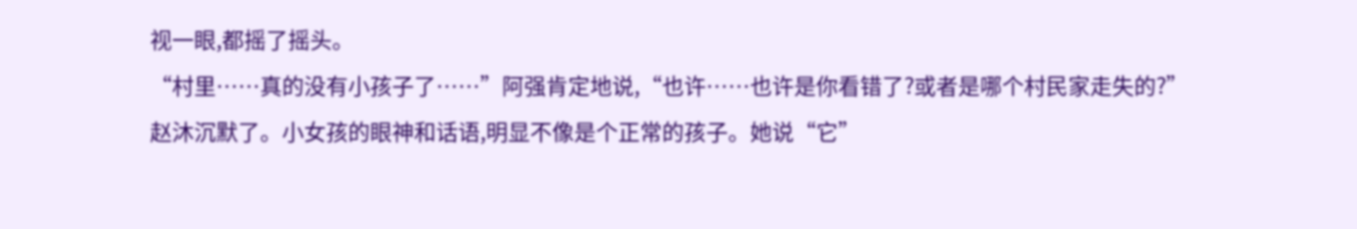视一眼,都摇了摇头。
“村里……真的没有小孩子了……”阿强肯定地说,“也许……也许是你看错了?或者是哪个村民家走失的?”
赵沐沉默了。小女孩的眼神和话语,明显不像是个正常的孩子。她说“它”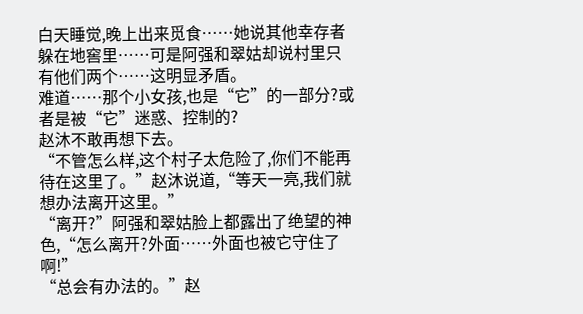白天睡觉,晚上出来觅食……她说其他幸存者躲在地窖里……可是阿强和翠姑却说村里只有他们两个……这明显矛盾。
难道……那个小女孩,也是“它”的一部分?或者是被“它”迷惑、控制的?
赵沐不敢再想下去。
“不管怎么样,这个村子太危险了,你们不能再待在这里了。”赵沐说道,“等天一亮,我们就想办法离开这里。”
“离开?”阿强和翠姑脸上都露出了绝望的神色,“怎么离开?外面……外面也被它守住了啊!”
“总会有办法的。”赵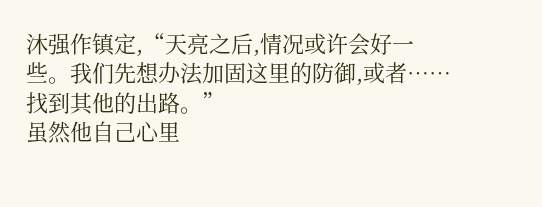沐强作镇定,“天亮之后,情况或许会好一些。我们先想办法加固这里的防御,或者……找到其他的出路。”
虽然他自己心里